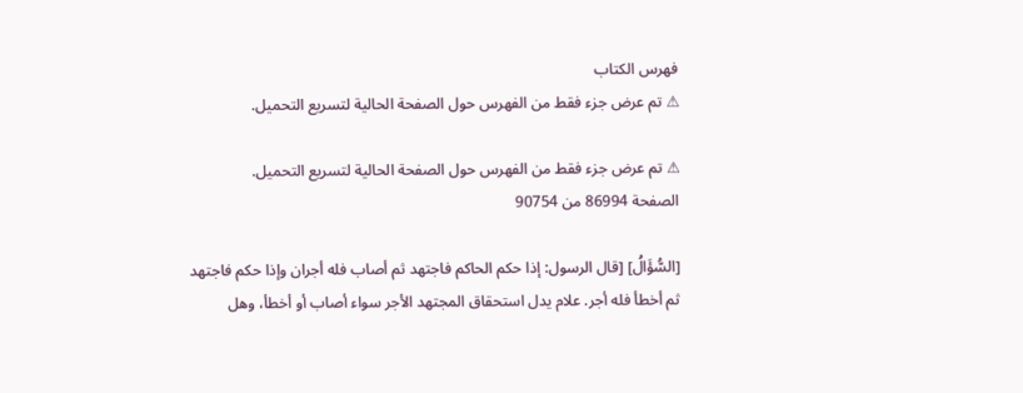فهرس الكتاب
⚠ تم عرض جزء فقط من الفهرس حول الصفحة الحالية لتسريع التحميل.

⚠ تم عرض جزء فقط من الفهرس حول الصفحة الحالية لتسريع التحميل.
الصفحة 86994 من 90754

[السُّؤَالُ] [قال الرسول: إذا حكم الحاكم فاجتهد ثم أصاب فله أجران وإذا حكم فاجتهد ثم أخطأ فله أجر. علام يدل استحقاق المجتهد الأجر سواء أصاب أو أخطأ، وهل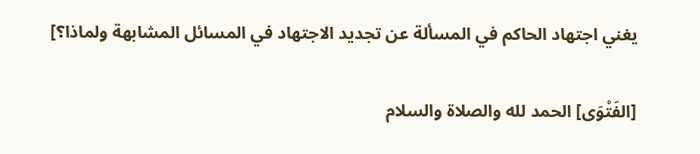يغني اجتهاد الحاكم في المسألة عن تجديد الاجتهاد في المسائل المشابهة ولماذا؟]

[الفَتْوَى] الحمد لله والصلاة والسلام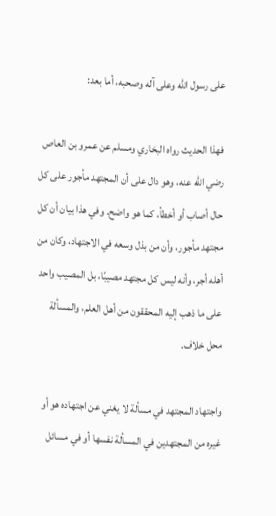على رسول الله وعلى آله وصحبه، أما بعد:

فهذا الحديث رواه البخاري ومسلم عن عمرو بن العاص رضي الله عنه، وهو دال على أن المجتهد مأجور على كل حال أصاب أو أخطأ، كما هو واضح. وفي هذا بيان أن كل مجتهد مأجور، وأن من بذل وسعه في الاجتهاد، وكان من أهله أجر، وأنه ليس كل مجتهد مصيبًا، بل المصيب واحد على ما ذهب إليه المحققون من أهل العلم، والمسألة محل خلاف.

واجتهاد المجتهد في مسألة لا يغني عن اجتهاده هو أو غيره من المجتهدين في المسألة نفسها أو في مسائل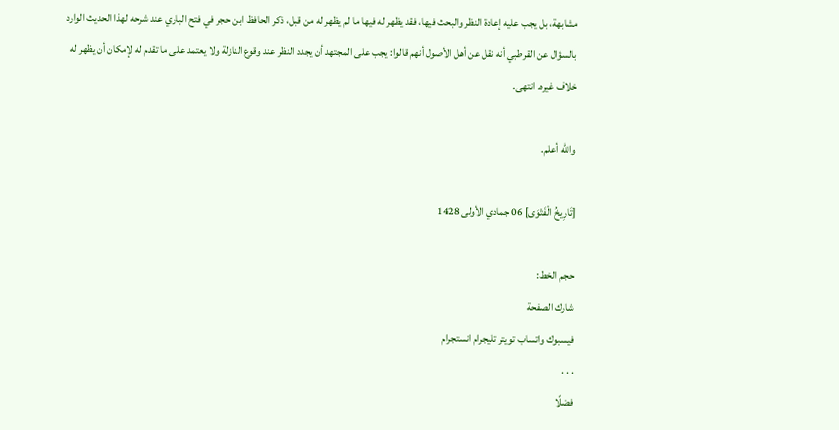مشابهة، بل يجب عليه إعادة النظر والبحث فيها، فقد يظهر له فيها ما لم يظهر له من قبل، ذكر الحافظ ابن حجر في فتح الباري عند شرحه لهذا الحديث الوارد بالسؤال عن القرطبي أنه نقل عن أهل الأصول أنهم قالوا: يجب على المجتهد أن يجدد النظر عند وقوع النازلة ولا يعتمد على ما تقدم له لإمكان أن يظهر له خلاف غيره. انتهى.

والله أعلم.

[تَارِيخُ الْفَتْوَى] 06 جمادي الأولى 1428

حجم الخط:
شارك الصفحة
فيسبوك واتساب تويتر تليجرام انستجرام
. . .
فضلًا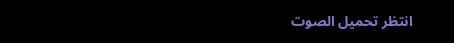انتظر تحميل الصوت